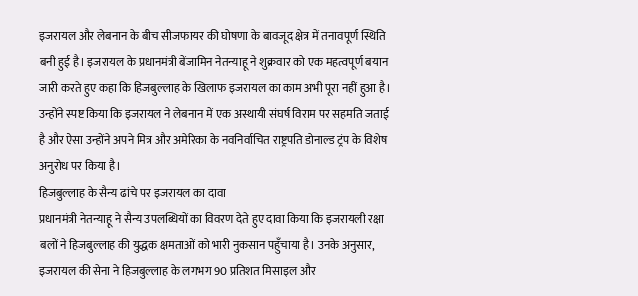इजरायल और लेबनान के बीच सीजफायर की घोषणा के बावजूद क्षेत्र में तनावपूर्ण स्थिति बनी हुई है। इजरायल के प्रधानमंत्री बेंजामिन नेतन्याहू ने शुक्रवार को एक महत्वपूर्ण बयान जारी करते हुए कहा कि हिजबुल्लाह के खिलाफ इजरायल का काम अभी पूरा नहीं हुआ है। उन्होंने स्पष्ट किया कि इजरायल ने लेबनान में एक अस्थायी संघर्ष विराम पर सहमति जताई है और ऐसा उन्होंने अपने मित्र और अमेरिका के नवनिर्वाचित राष्ट्रपति डोनाल्ड ट्रंप के विशेष अनुरोध पर किया है।
हिजबुल्लाह के सैन्य ढांचे पर इजरायल का दावा
प्रधानमंत्री नेतन्याहू ने सैन्य उपलब्धियों का विवरण देते हुए दावा किया कि इजरायली रक्षा बलों ने हिजबुल्लाह की युद्धक क्षमताओं को भारी नुकसान पहुँचाया है। उनके अनुसार, इजरायल की सेना ने हिजबुल्लाह के लगभग 90 प्रतिशत मिसाइल और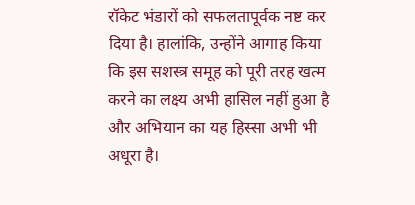रॉकेट भंडारों को सफलतापूर्वक नष्ट कर दिया है। हालांकि, उन्होंने आगाह किया कि इस सशस्त्र समूह को पूरी तरह खत्म करने का लक्ष्य अभी हासिल नहीं हुआ है और अभियान का यह हिस्सा अभी भी अधूरा है।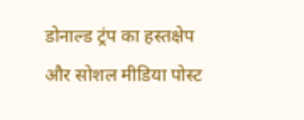डोनाल्ड ट्रंप का हस्तक्षेप और सोशल मीडिया पोस्ट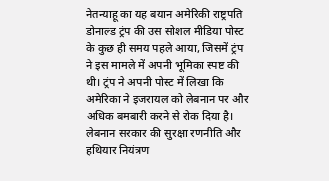नेतन्याहू का यह बयान अमेरिकी राष्ट्रपति डोनाल्ड ट्रंप की उस सोशल मीडिया पोस्ट के कुछ ही समय पहले आया, जिसमें ट्रंप ने इस मामले में अपनी भूमिका स्पष्ट की थी। ट्रंप ने अपनी पोस्ट में लिखा कि अमेरिका ने इजरायल को लेबनान पर और अधिक बमबारी करने से रोक दिया है।
लेबनान सरकार की सुरक्षा रणनीति और हथियार नियंत्रण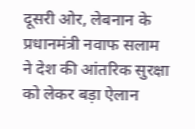दूसरी ओर, लेबनान के प्रधानमंत्री नवाफ सलाम ने देश की आंतरिक सुरक्षा को लेकर बड़ा ऐलान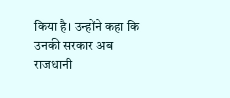किया है। उन्होंने कहा कि उनकी सरकार अब राजधानी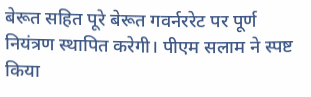बेरूत सहित पूरे बेरूत गवर्नररेट पर पूर्ण नियंत्रण स्थापित करेगी। पीएम सलाम ने स्पष्ट किया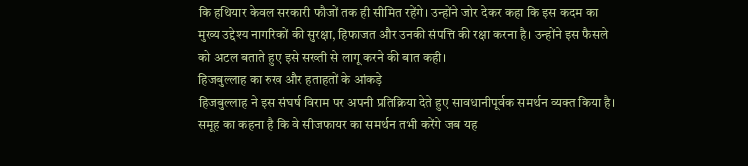कि हथियार केवल सरकारी फौजों तक ही सीमित रहेंगे। उन्होंने जोर देकर कहा कि इस कदम का मुख्य उद्देश्य नागरिकों की सुरक्षा, हिफाजत और उनकी संपत्ति की रक्षा करना है। उन्होंने इस फैसले को अटल बताते हुए इसे सख्ती से लागू करने की बात कही।
हिजबुल्लाह का रुख और हताहतों के आंकड़े
हिजबुल्लाह ने इस संघर्ष विराम पर अपनी प्रतिक्रिया देते हुए सावधानीपूर्वक समर्थन व्यक्त किया है। समूह का कहना है कि वे सीजफायर का समर्थन तभी करेंगे जब यह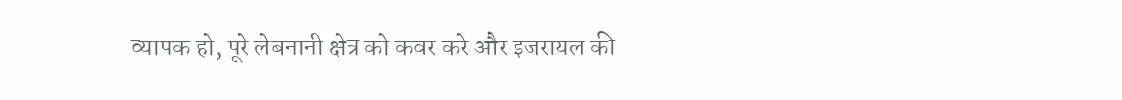व्यापक हो, पूरे लेबनानी क्षेत्र को कवर करे और इजरायल की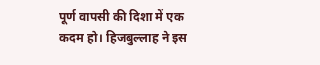पूर्ण वापसी की दिशा में एक कदम हो। हिजबुल्लाह ने इस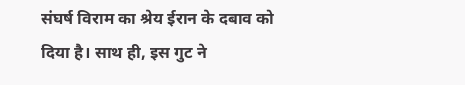संघर्ष विराम का श्रेय ईरान के दबाव को दिया है। साथ ही, इस गुट ने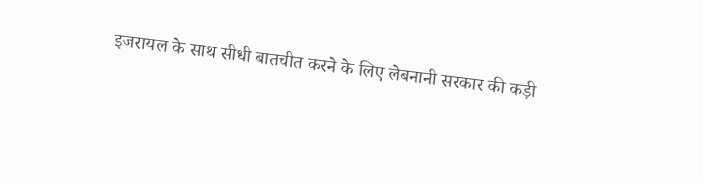इजरायल के साथ सीधी बातचीत करने के लिए लेबनानी सरकार की कड़ी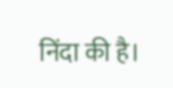निंदा की है।